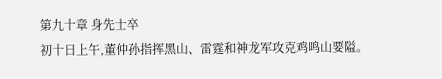第九十章 身先士卒
初十日上午,董仲孙指挥黑山、雷霆和神龙军攻克鸡鸣山要隘。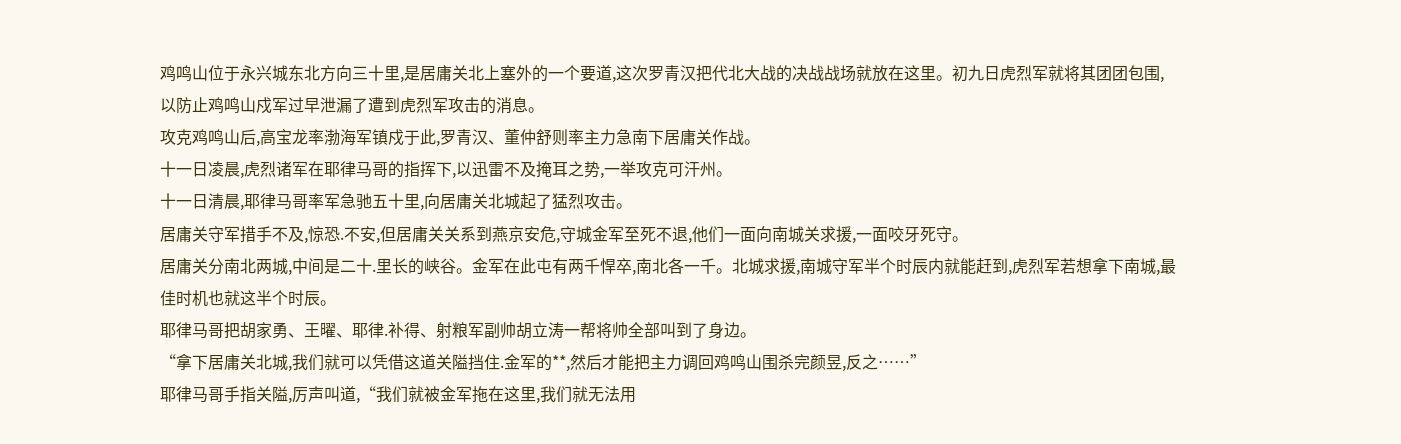鸡鸣山位于永兴城东北方向三十里,是居庸关北上塞外的一个要道,这次罗青汉把代北大战的决战战场就放在这里。初九日虎烈军就将其团团包围,以防止鸡鸣山戍军过早泄漏了遭到虎烈军攻击的消息。
攻克鸡鸣山后,高宝龙率渤海军镇戍于此,罗青汉、董仲舒则率主力急南下居庸关作战。
十一日凌晨,虎烈诸军在耶律马哥的指挥下,以迅雷不及掩耳之势,一举攻克可汗州。
十一日清晨,耶律马哥率军急驰五十里,向居庸关北城起了猛烈攻击。
居庸关守军措手不及,惊恐.不安,但居庸关关系到燕京安危,守城金军至死不退,他们一面向南城关求援,一面咬牙死守。
居庸关分南北两城,中间是二十.里长的峡谷。金军在此屯有两千悍卒,南北各一千。北城求援,南城守军半个时辰内就能赶到,虎烈军若想拿下南城,最佳时机也就这半个时辰。
耶律马哥把胡家勇、王曜、耶律.补得、射粮军副帅胡立涛一帮将帅全部叫到了身边。
“拿下居庸关北城,我们就可以凭借这道关隘挡住.金军的**,然后才能把主力调回鸡鸣山围杀完颜昱,反之……”
耶律马哥手指关隘,厉声叫道,“我们就被金军拖在这里,我们就无法用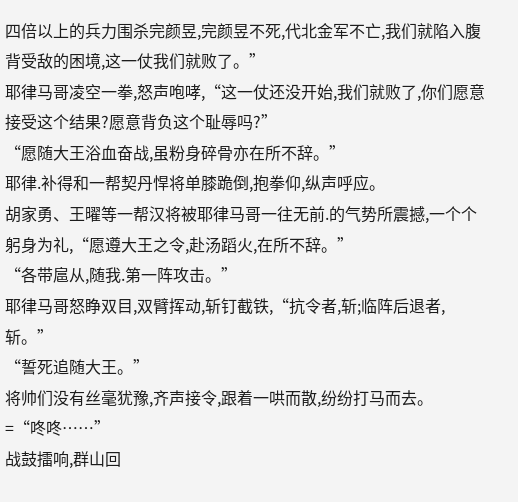四倍以上的兵力围杀完颜昱,完颜昱不死,代北金军不亡,我们就陷入腹背受敌的困境,这一仗我们就败了。”
耶律马哥凌空一拳,怒声咆哮,“这一仗还没开始,我们就败了,你们愿意接受这个结果?愿意背负这个耻辱吗?”
“愿随大王浴血奋战,虽粉身碎骨亦在所不辞。”
耶律.补得和一帮契丹悍将单膝跪倒,抱拳仰,纵声呼应。
胡家勇、王曜等一帮汉将被耶律马哥一往无前.的气势所震撼,一个个躬身为礼,“愿遵大王之令,赴汤蹈火,在所不辞。”
“各带扈从,随我.第一阵攻击。”
耶律马哥怒睁双目,双臂挥动,斩钉截铁,“抗令者,斩;临阵后退者,斩。”
“誓死追随大王。”
将帅们没有丝毫犹豫,齐声接令,跟着一哄而散,纷纷打马而去。
=“咚咚……”
战鼓擂响,群山回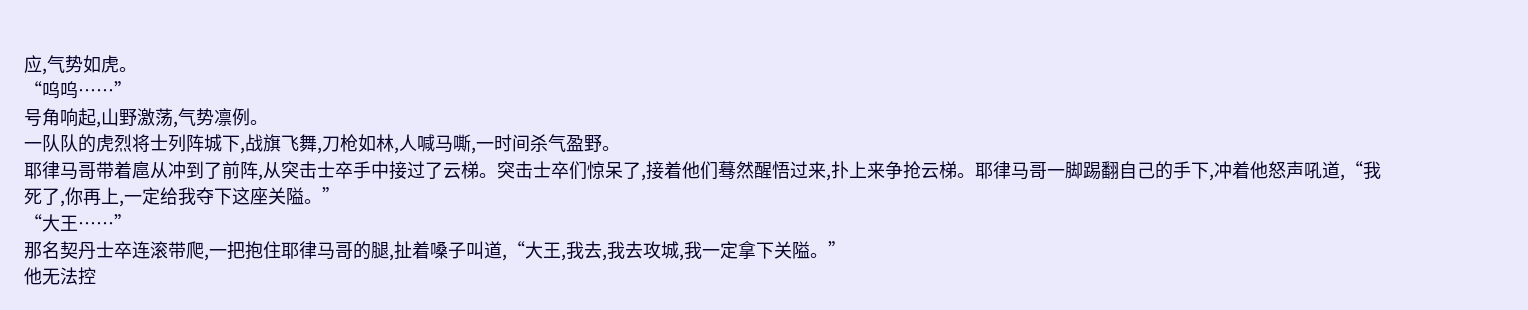应,气势如虎。
“呜呜……”
号角响起,山野激荡,气势凛例。
一队队的虎烈将士列阵城下,战旗飞舞,刀枪如林,人喊马嘶,一时间杀气盈野。
耶律马哥带着扈从冲到了前阵,从突击士卒手中接过了云梯。突击士卒们惊呆了,接着他们蓦然醒悟过来,扑上来争抢云梯。耶律马哥一脚踢翻自己的手下,冲着他怒声吼道,“我死了,你再上,一定给我夺下这座关隘。”
“大王……”
那名契丹士卒连滚带爬,一把抱住耶律马哥的腿,扯着嗓子叫道,“大王,我去,我去攻城,我一定拿下关隘。”
他无法控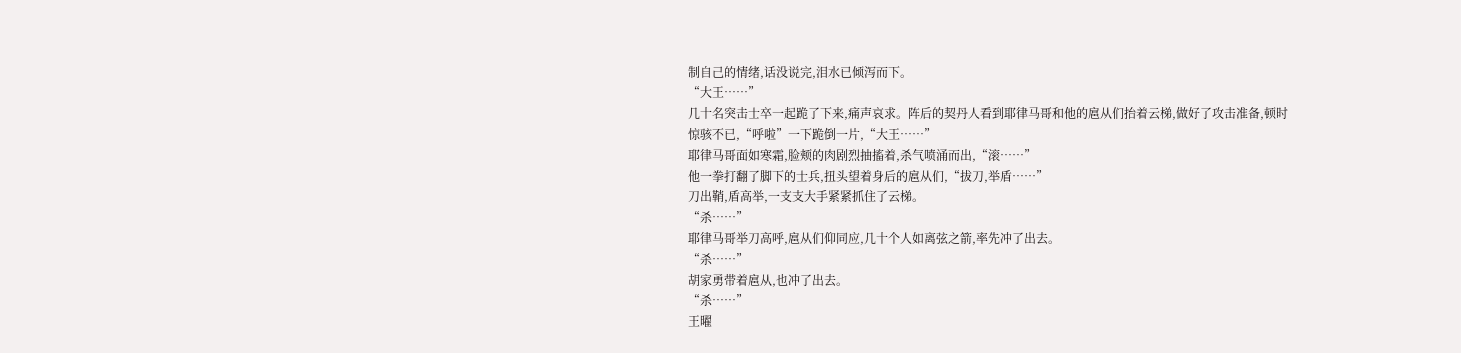制自己的情绪,话没说完,泪水已倾泻而下。
“大王……”
几十名突击士卒一起跪了下来,痛声哀求。阵后的契丹人看到耶律马哥和他的扈从们抬着云梯,做好了攻击准备,顿时惊骇不已,“呼啦”一下跪倒一片,“大王……”
耶律马哥面如寒霜,脸颊的肉剧烈抽搐着,杀气喷涌而出,“滚……”
他一拳打翻了脚下的士兵,扭头望着身后的扈从们,“拔刀,举盾……”
刀出鞘,盾高举,一支支大手紧紧抓住了云梯。
“杀……”
耶律马哥举刀高呼,扈从们仰同应,几十个人如离弦之箭,率先冲了出去。
“杀……”
胡家勇带着扈从,也冲了出去。
“杀……”
王曜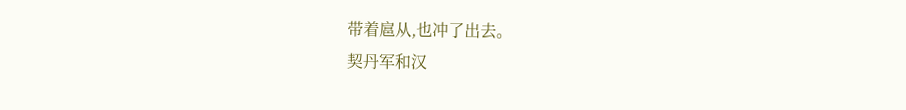带着扈从,也冲了出去。
契丹军和汉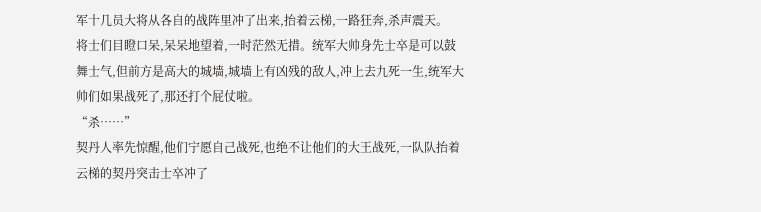军十几员大将从各自的战阵里冲了出来,抬着云梯,一路狂奔,杀声震天。
将士们目瞪口呆,呆呆地望着,一时茫然无措。统军大帅身先士卒是可以鼓舞士气,但前方是高大的城墙,城墙上有凶残的敌人,冲上去九死一生,统军大帅们如果战死了,那还打个屁仗啦。
“杀……”
契丹人率先惊醒,他们宁愿自己战死,也绝不让他们的大王战死,一队队抬着云梯的契丹突击士卒冲了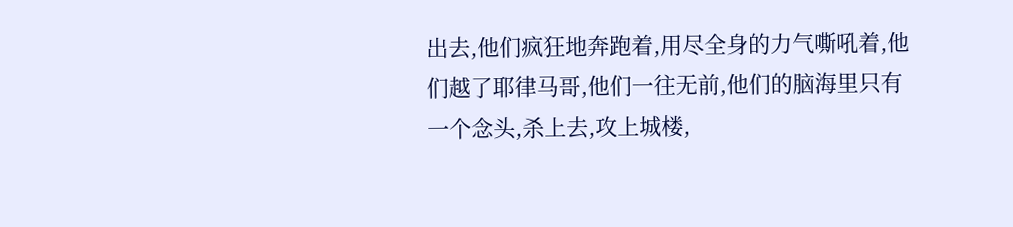出去,他们疯狂地奔跑着,用尽全身的力气嘶吼着,他们越了耶律马哥,他们一往无前,他们的脑海里只有一个念头,杀上去,攻上城楼,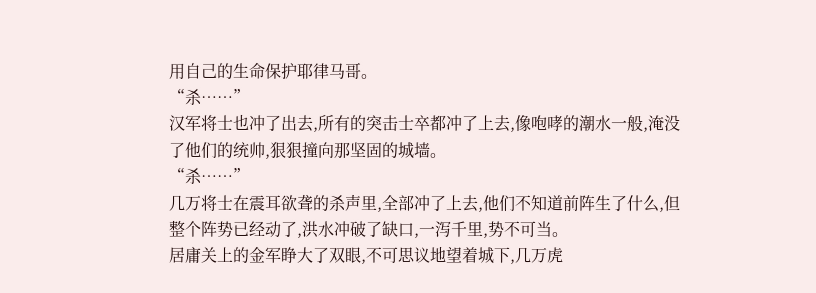用自己的生命保护耶律马哥。
“杀……”
汉军将士也冲了出去,所有的突击士卒都冲了上去,像咆哮的潮水一般,淹没了他们的统帅,狠狠撞向那坚固的城墙。
“杀……”
几万将士在震耳欲聋的杀声里,全部冲了上去,他们不知道前阵生了什么,但整个阵势已经动了,洪水冲破了缺口,一泻千里,势不可当。
居庸关上的金军睁大了双眼,不可思议地望着城下,几万虎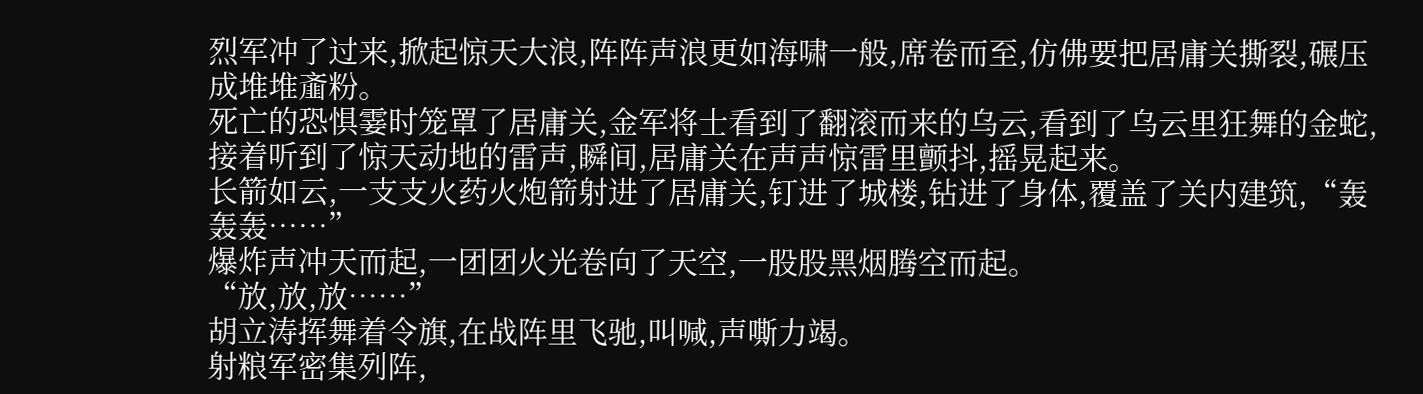烈军冲了过来,掀起惊天大浪,阵阵声浪更如海啸一般,席卷而至,仿佛要把居庸关撕裂,碾压成堆堆齑粉。
死亡的恐惧霎时笼罩了居庸关,金军将士看到了翻滚而来的乌云,看到了乌云里狂舞的金蛇,接着听到了惊天动地的雷声,瞬间,居庸关在声声惊雷里颤抖,摇晃起来。
长箭如云,一支支火药火炮箭射进了居庸关,钉进了城楼,钻进了身体,覆盖了关内建筑,“轰轰轰……”
爆炸声冲天而起,一团团火光卷向了天空,一股股黑烟腾空而起。
“放,放,放……”
胡立涛挥舞着令旗,在战阵里飞驰,叫喊,声嘶力竭。
射粮军密集列阵,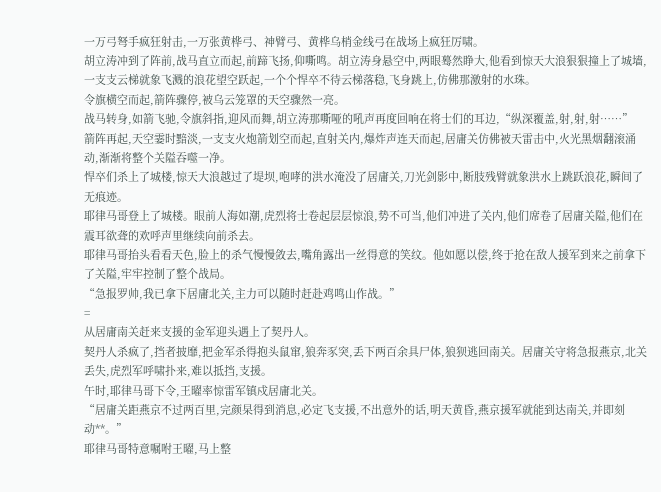一万弓弩手疯狂射击,一万张黄桦弓、神臂弓、黄桦乌梢金线弓在战场上疯狂厉啸。
胡立涛冲到了阵前,战马直立而起,前蹄飞扬,仰嘶鸣。胡立涛身悬空中,两眼蓦然睁大,他看到惊天大浪狠狠撞上了城墙,一支支云梯就象飞溅的浪花望空跃起,一个个悍卒不待云梯落稳,飞身跳上,仿佛那激射的水珠。
令旗横空而起,箭阵骤停,被乌云笼罩的天空骤然一亮。
战马转身,如箭飞驰,令旗斜指,迎风而舞,胡立涛那嘶哑的吼声再度回响在将士们的耳边,“纵深覆盖,射,射,射……”
箭阵再起,天空霎时黯淡,一支支火炮箭划空而起,直射关内,爆炸声连天而起,居庸关仿佛被天雷击中,火光黑烟翻滚涌动,渐渐将整个关隘吞噬一净。
悍卒们杀上了城楼,惊天大浪越过了堤坝,咆哮的洪水淹没了居庸关,刀光剑影中,断肢残臂就象洪水上跳跃浪花,瞬间了无痕迹。
耶律马哥登上了城楼。眼前人海如潮,虎烈将士卷起层层惊浪,势不可当,他们冲进了关内,他们席卷了居庸关隘,他们在震耳欲聋的欢呼声里继续向前杀去。
耶律马哥抬头看看天色,脸上的杀气慢慢敛去,嘴角露出一丝得意的笑纹。他如愿以偿,终于抢在敌人援军到来之前拿下了关隘,牢牢控制了整个战局。
“急报罗帅,我已拿下居庸北关,主力可以随时赶赴鸡鸣山作战。”
=
从居庸南关赶来支援的金军迎头遇上了契丹人。
契丹人杀疯了,挡者披靡,把金军杀得抱头鼠窜,狼奔豕突,丢下两百余具尸体,狼狈逃回南关。居庸关守将急报燕京,北关丢失,虎烈军呼啸扑来,难以抵挡,支援。
午时,耶律马哥下令,王曜率惊雷军镇戍居庸北关。
“居庸关距燕京不过两百里,完颜杲得到消息,必定飞支援,不出意外的话,明天黄昏,燕京援军就能到达南关,并即刻动**。”
耶律马哥特意嘱咐王曜,马上整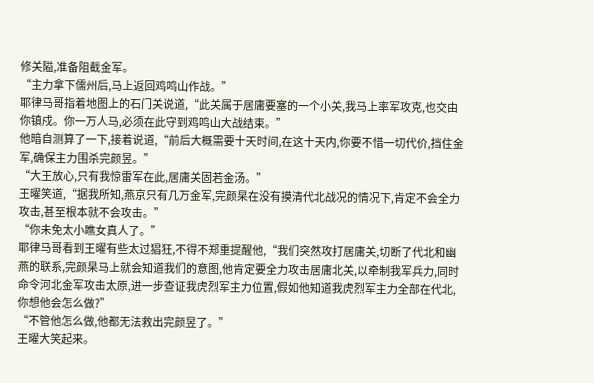修关隘,准备阻截金军。
“主力拿下儒州后,马上返回鸡鸣山作战。”
耶律马哥指着地图上的石门关说道,“此关属于居庸要塞的一个小关,我马上率军攻克,也交由你镇戍。你一万人马,必须在此守到鸡鸣山大战结束。”
他暗自测算了一下,接着说道,“前后大概需要十天时间,在这十天内,你要不惜一切代价,挡住金军,确保主力围杀完颜昱。”
“大王放心,只有我惊雷军在此,居庸关固若金汤。”
王曜笑道,“据我所知,燕京只有几万金军,完颜杲在没有摸清代北战况的情况下,肯定不会全力攻击,甚至根本就不会攻击。”
“你未免太小瞧女真人了。”
耶律马哥看到王曜有些太过猖狂,不得不郑重提醒他,“我们突然攻打居庸关,切断了代北和幽燕的联系,完颜杲马上就会知道我们的意图,他肯定要全力攻击居庸北关,以牵制我军兵力,同时命令河北金军攻击太原,进一步查证我虎烈军主力位置,假如他知道我虎烈军主力全部在代北,你想他会怎么做?”
“不管他怎么做,他都无法救出完颜昱了。”
王曜大笑起来。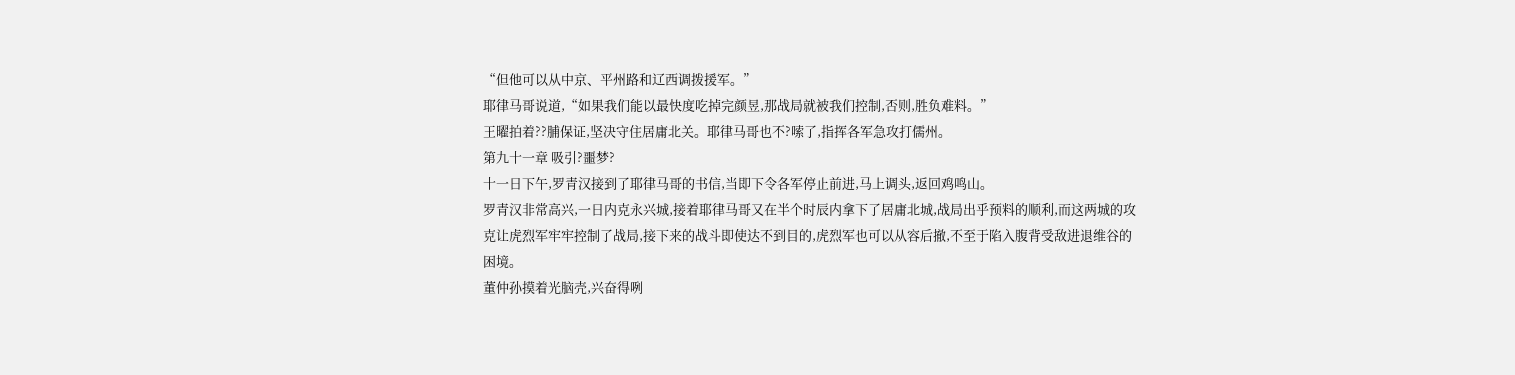“但他可以从中京、平州路和辽西调拨援军。”
耶律马哥说道,“如果我们能以最快度吃掉完颜昱,那战局就被我们控制,否则,胜负难料。”
王曜拍着??脯保证,坚决守住居庸北关。耶律马哥也不?嗦了,指挥各军急攻打儒州。
第九十一章 吸引?噩梦?
十一日下午,罗青汉接到了耶律马哥的书信,当即下令各军停止前进,马上调头,返回鸡鸣山。
罗青汉非常高兴,一日内克永兴城,接着耶律马哥又在半个时辰内拿下了居庸北城,战局出乎预料的顺利,而这两城的攻克让虎烈军牢牢控制了战局,接下来的战斗即使达不到目的,虎烈军也可以从容后撤,不至于陷入腹背受敌进退维谷的困境。
董仲孙摸着光脑壳,兴奋得咧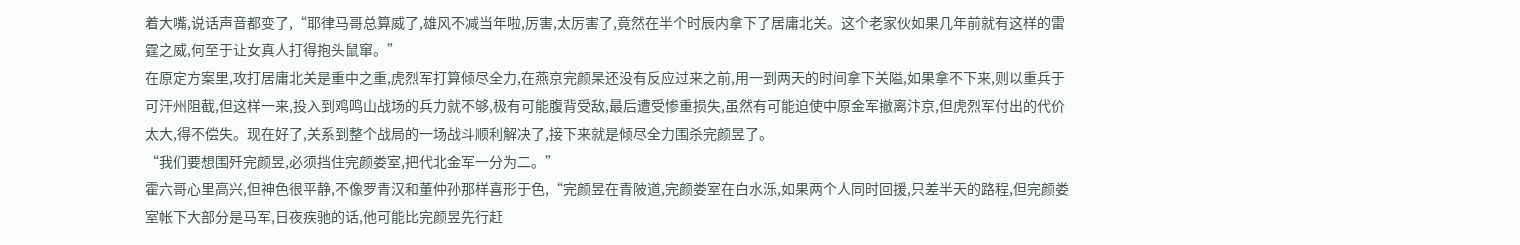着大嘴,说话声音都变了,“耶律马哥总算威了,雄风不减当年啦,厉害,太厉害了,竟然在半个时辰内拿下了居庸北关。这个老家伙如果几年前就有这样的雷霆之威,何至于让女真人打得抱头鼠窜。”
在原定方案里,攻打居庸北关是重中之重,虎烈军打算倾尽全力,在燕京完颜杲还没有反应过来之前,用一到两天的时间拿下关隘,如果拿不下来,则以重兵于可汗州阻截,但这样一来,投入到鸡鸣山战场的兵力就不够,极有可能腹背受敌,最后遭受惨重损失,虽然有可能迫使中原金军撤离汴京,但虎烈军付出的代价太大,得不偿失。现在好了,关系到整个战局的一场战斗顺利解决了,接下来就是倾尽全力围杀完颜昱了。
“我们要想围歼完颜昱,必须挡住完颜娄室,把代北金军一分为二。”
霍六哥心里高兴,但神色很平静,不像罗青汉和董仲孙那样喜形于色,“完颜昱在青陂道,完颜娄室在白水泺,如果两个人同时回援,只差半天的路程,但完颜娄室帐下大部分是马军,日夜疾驰的话,他可能比完颜昱先行赶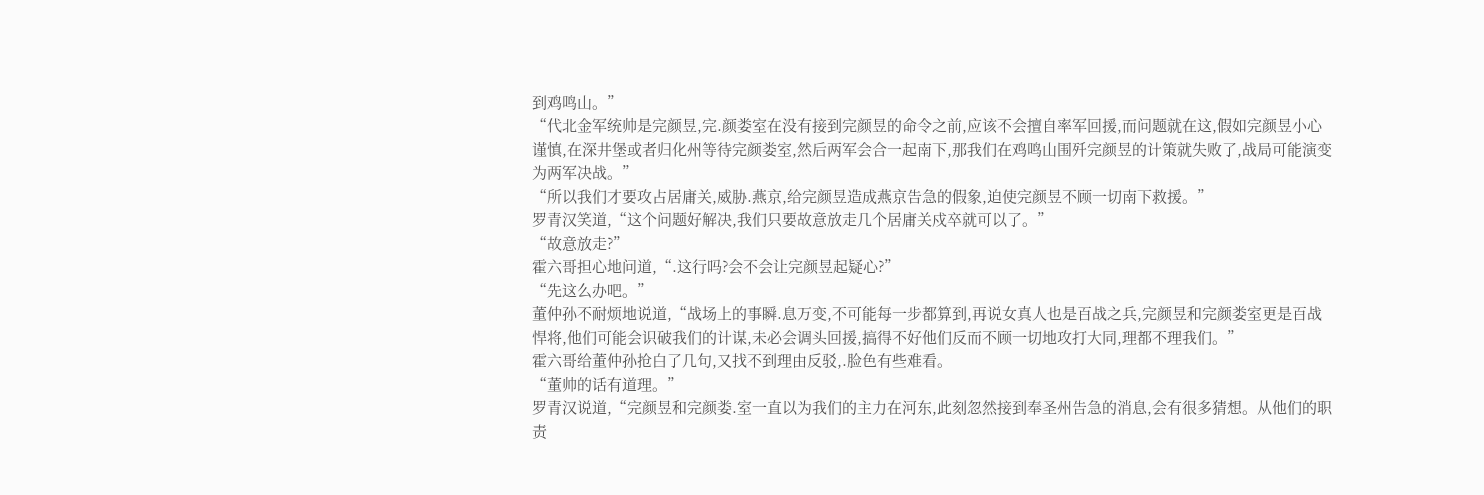到鸡鸣山。”
“代北金军统帅是完颜昱,完.颜娄室在没有接到完颜昱的命令之前,应该不会擅自率军回援,而问题就在这,假如完颜昱小心谨慎,在深井堡或者归化州等待完颜娄室,然后两军会合一起南下,那我们在鸡鸣山围歼完颜昱的计策就失败了,战局可能演变为两军决战。”
“所以我们才要攻占居庸关,威胁.燕京,给完颜昱造成燕京告急的假象,迫使完颜昱不顾一切南下救援。”
罗青汉笑道,“这个问题好解决,我们只要故意放走几个居庸关戍卒就可以了。”
“故意放走?”
霍六哥担心地问道,“.这行吗?会不会让完颜昱起疑心?”
“先这么办吧。”
董仲孙不耐烦地说道,“战场上的事瞬.息万变,不可能每一步都算到,再说女真人也是百战之兵,完颜昱和完颜娄室更是百战悍将,他们可能会识破我们的计谋,未必会调头回援,搞得不好他们反而不顾一切地攻打大同,理都不理我们。”
霍六哥给董仲孙抢白了几句,又找不到理由反驳,.脸色有些难看。
“董帅的话有道理。”
罗青汉说道,“完颜昱和完颜娄.室一直以为我们的主力在河东,此刻忽然接到奉圣州告急的消息,会有很多猜想。从他们的职责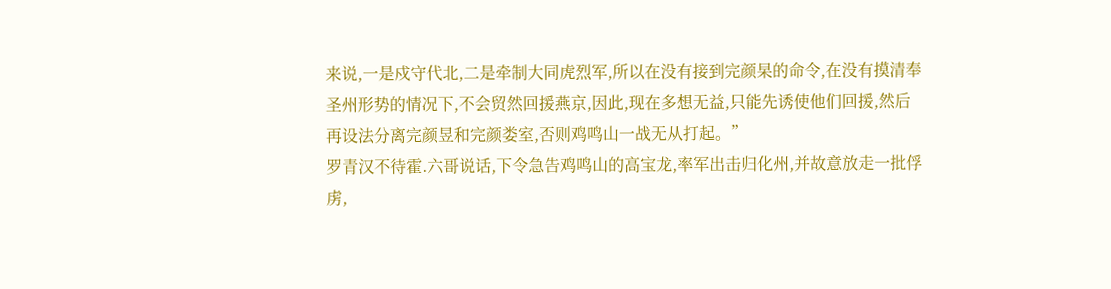来说,一是戍守代北,二是牵制大同虎烈军,所以在没有接到完颜杲的命令,在没有摸清奉圣州形势的情况下,不会贸然回援燕京,因此,现在多想无益,只能先诱使他们回援,然后再设法分离完颜昱和完颜娄室,否则鸡鸣山一战无从打起。”
罗青汉不待霍.六哥说话,下令急告鸡鸣山的高宝龙,率军出击归化州,并故意放走一批俘虏,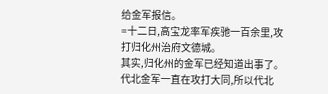给金军报信。
=十二日,高宝龙率军疾驰一百余里,攻打归化州治府文德城。
其实,归化州的金军已经知道出事了。代北金军一直在攻打大同,所以代北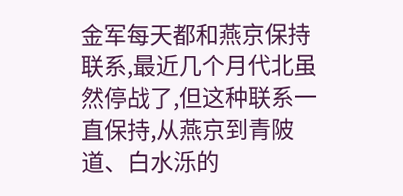金军每天都和燕京保持联系,最近几个月代北虽然停战了,但这种联系一直保持,从燕京到青陂道、白水泺的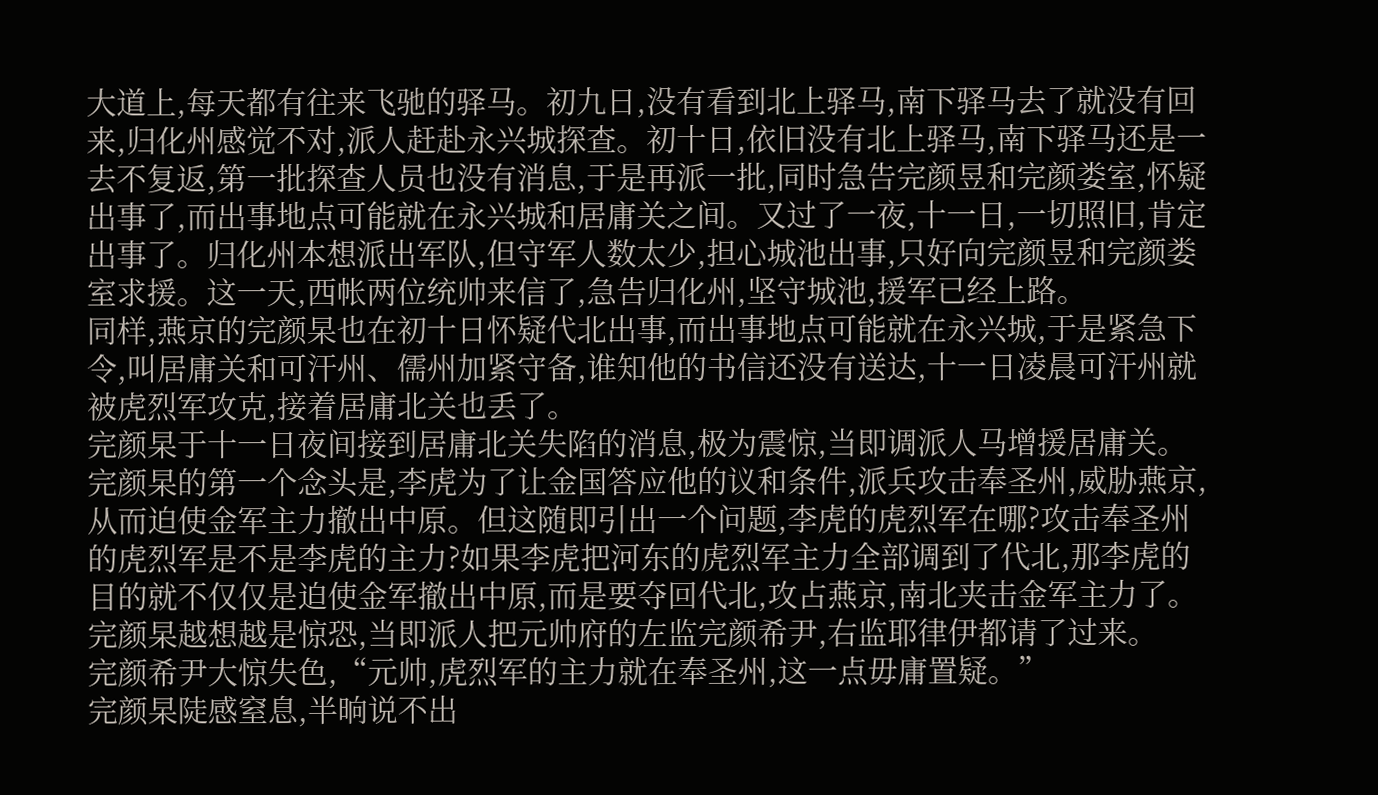大道上,每天都有往来飞驰的驿马。初九日,没有看到北上驿马,南下驿马去了就没有回来,归化州感觉不对,派人赶赴永兴城探查。初十日,依旧没有北上驿马,南下驿马还是一去不复返,第一批探查人员也没有消息,于是再派一批,同时急告完颜昱和完颜娄室,怀疑出事了,而出事地点可能就在永兴城和居庸关之间。又过了一夜,十一日,一切照旧,肯定出事了。归化州本想派出军队,但守军人数太少,担心城池出事,只好向完颜昱和完颜娄室求援。这一天,西帐两位统帅来信了,急告归化州,坚守城池,援军已经上路。
同样,燕京的完颜杲也在初十日怀疑代北出事,而出事地点可能就在永兴城,于是紧急下令,叫居庸关和可汗州、儒州加紧守备,谁知他的书信还没有送达,十一日凌晨可汗州就被虎烈军攻克,接着居庸北关也丢了。
完颜杲于十一日夜间接到居庸北关失陷的消息,极为震惊,当即调派人马增援居庸关。
完颜杲的第一个念头是,李虎为了让金国答应他的议和条件,派兵攻击奉圣州,威胁燕京,从而迫使金军主力撤出中原。但这随即引出一个问题,李虎的虎烈军在哪?攻击奉圣州的虎烈军是不是李虎的主力?如果李虎把河东的虎烈军主力全部调到了代北,那李虎的目的就不仅仅是迫使金军撤出中原,而是要夺回代北,攻占燕京,南北夹击金军主力了。
完颜杲越想越是惊恐,当即派人把元帅府的左监完颜希尹,右监耶律伊都请了过来。
完颜希尹大惊失色,“元帅,虎烈军的主力就在奉圣州,这一点毋庸置疑。”
完颜杲陡感窒息,半晌说不出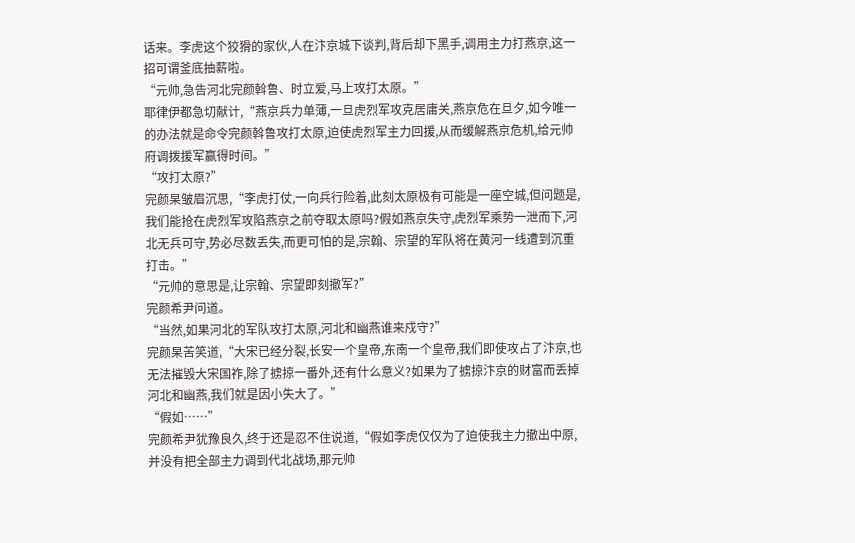话来。李虎这个狡猾的家伙,人在汴京城下谈判,背后却下黑手,调用主力打燕京,这一招可谓釜底抽薪啦。
“元帅,急告河北完颜斡鲁、时立爱,马上攻打太原。”
耶律伊都急切献计,“燕京兵力单薄,一旦虎烈军攻克居庸关,燕京危在旦夕,如今唯一的办法就是命令完颜斡鲁攻打太原,迫使虎烈军主力回援,从而缓解燕京危机,给元帅府调拨援军赢得时间。”
“攻打太原?”
完颜杲皱眉沉思,“李虎打仗,一向兵行险着,此刻太原极有可能是一座空城,但问题是,我们能抢在虎烈军攻陷燕京之前夺取太原吗?假如燕京失守,虎烈军乘势一泄而下,河北无兵可守,势必尽数丢失,而更可怕的是,宗翰、宗望的军队将在黄河一线遭到沉重打击。”
“元帅的意思是,让宗翰、宗望即刻撤军?”
完颜希尹问道。
“当然,如果河北的军队攻打太原,河北和幽燕谁来戍守?”
完颜杲苦笑道,“大宋已经分裂,长安一个皇帝,东南一个皇帝,我们即使攻占了汴京,也无法摧毁大宋国祚,除了掳掠一番外,还有什么意义?如果为了掳掠汴京的财富而丢掉河北和幽燕,我们就是因小失大了。”
“假如……”
完颜希尹犹豫良久,终于还是忍不住说道,“假如李虎仅仅为了迫使我主力撤出中原,并没有把全部主力调到代北战场,那元帅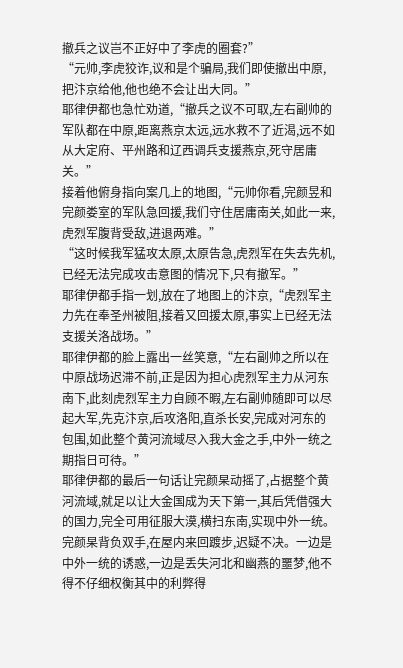撤兵之议岂不正好中了李虎的圈套?”
“元帅,李虎狡诈,议和是个骗局,我们即使撤出中原,把汴京给他,他也绝不会让出大同。”
耶律伊都也急忙劝道,“撤兵之议不可取,左右副帅的军队都在中原,距离燕京太远,远水救不了近渴,远不如从大定府、平州路和辽西调兵支援燕京,死守居庸关。”
接着他俯身指向案几上的地图,“元帅你看,完颜昱和完颜娄室的军队急回援,我们守住居庸南关,如此一来,虎烈军腹背受敌,进退两难。”
“这时候我军猛攻太原,太原告急,虎烈军在失去先机,已经无法完成攻击意图的情况下,只有撤军。”
耶律伊都手指一划,放在了地图上的汴京,“虎烈军主力先在奉圣州被阻,接着又回援太原,事实上已经无法支援关洛战场。”
耶律伊都的脸上露出一丝笑意,“左右副帅之所以在中原战场迟滞不前,正是因为担心虎烈军主力从河东南下,此刻虎烈军主力自顾不暇,左右副帅随即可以尽起大军,先克汴京,后攻洛阳,直杀长安,完成对河东的包围,如此整个黄河流域尽入我大金之手,中外一统之期指日可待。”
耶律伊都的最后一句话让完颜杲动摇了,占据整个黄河流域,就足以让大金国成为天下第一,其后凭借强大的国力,完全可用征服大漠,横扫东南,实现中外一统。
完颜杲背负双手,在屋内来回踱步,迟疑不决。一边是中外一统的诱惑,一边是丢失河北和幽燕的噩梦,他不得不仔细权衡其中的利弊得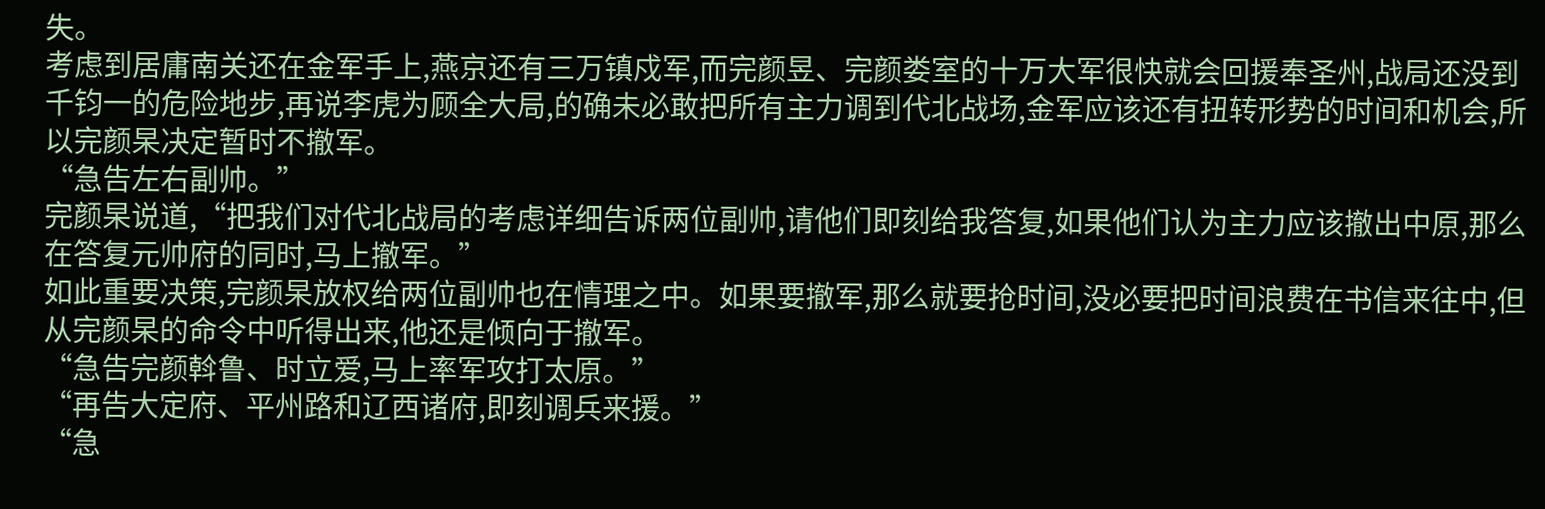失。
考虑到居庸南关还在金军手上,燕京还有三万镇戍军,而完颜昱、完颜娄室的十万大军很快就会回援奉圣州,战局还没到千钧一的危险地步,再说李虎为顾全大局,的确未必敢把所有主力调到代北战场,金军应该还有扭转形势的时间和机会,所以完颜杲决定暂时不撤军。
“急告左右副帅。”
完颜杲说道,“把我们对代北战局的考虑详细告诉两位副帅,请他们即刻给我答复,如果他们认为主力应该撤出中原,那么在答复元帅府的同时,马上撤军。”
如此重要决策,完颜杲放权给两位副帅也在情理之中。如果要撤军,那么就要抢时间,没必要把时间浪费在书信来往中,但从完颜杲的命令中听得出来,他还是倾向于撤军。
“急告完颜斡鲁、时立爱,马上率军攻打太原。”
“再告大定府、平州路和辽西诸府,即刻调兵来援。”
“急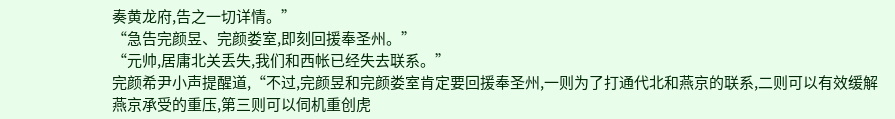奏黄龙府,告之一切详情。”
“急告完颜昱、完颜娄室,即刻回援奉圣州。”
“元帅,居庸北关丢失,我们和西帐已经失去联系。”
完颜希尹小声提醒道,“不过,完颜昱和完颜娄室肯定要回援奉圣州,一则为了打通代北和燕京的联系,二则可以有效缓解燕京承受的重压,第三则可以伺机重创虎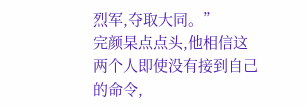烈军,夺取大同。”
完颜杲点点头,他相信这两个人即使没有接到自己的命令,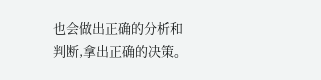也会做出正确的分析和判断,拿出正确的决策。